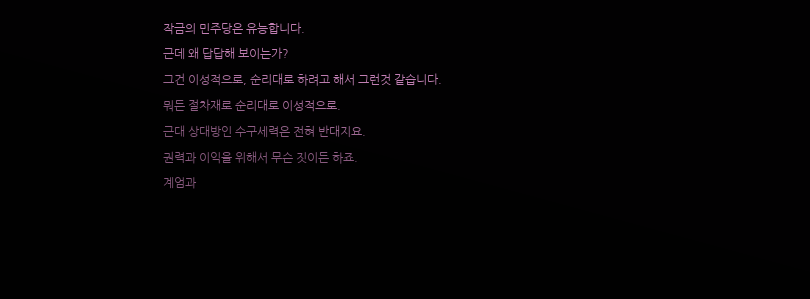작금의 민주당은 유능합니다.
근데 왜 답답해 보이는가?
그건 이성적으로, 순리대로 하려고 해서 그런것 같습니다.
뭐든 절차재로 순리대로 이성적으로.
근대 상대방인 수구세력은 전혀 반대지요.
권력과 이익을 위해서 무슨 짓이든 하죠.
계엄과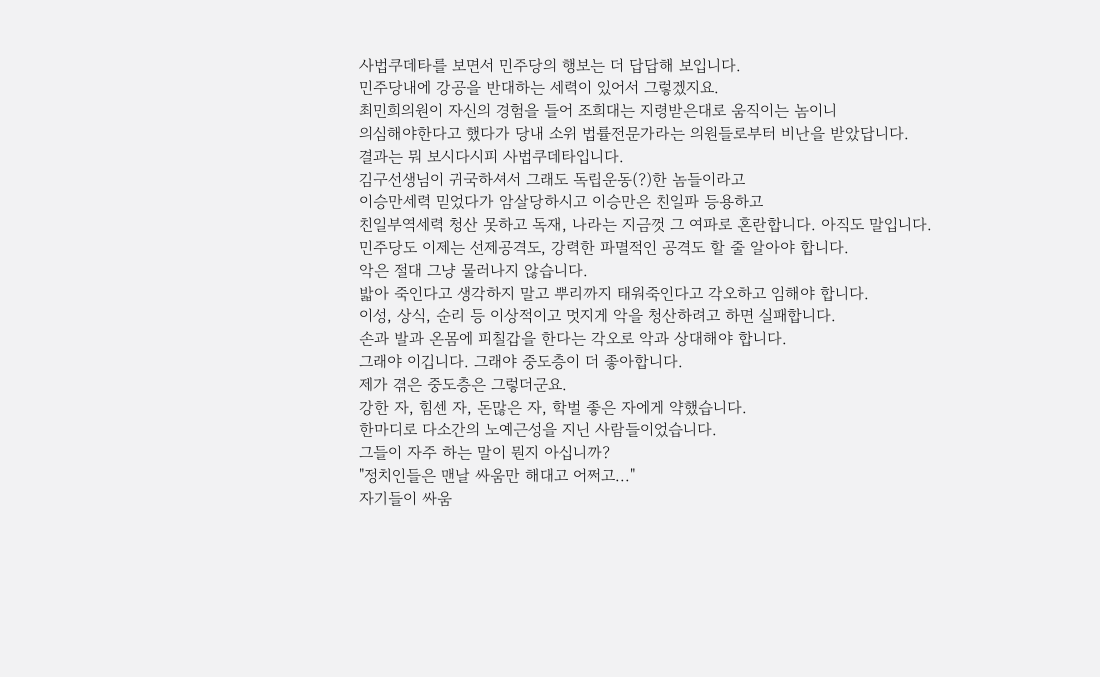사법쿠데타를 보면서 민주당의 행보는 더 답답해 보입니다.
민주당내에 강공을 반대하는 세력이 있어서 그렇겠지요.
최민희의원이 자신의 경험을 들어 조희대는 지령받은대로 움직이는 놈이니
의심해야한다고 했다가 당내 소위 법률전문가라는 의원들로부터 비난을 받았답니다.
결과는 뭐 보시다시피 사법쿠데타입니다.
김구선생님이 귀국하셔서 그래도 독립운동(?)한 놈들이라고
이승만세력 믿었다가 암살당하시고 이승만은 친일파 등용하고
친일부역세력 청산 못하고 독재, 나라는 지금껏 그 여파로 혼란합니다. 아직도 말입니다.
민주당도 이제는 선제공격도, 강력한 파멸적인 공격도 할 줄 알아야 합니다.
악은 절대 그냥 물러나지 않습니다.
밟아 죽인다고 생각하지 말고 뿌리까지 태워죽인다고 각오하고 임해야 합니다.
이성, 상식, 순리 등 이상적이고 멋지게 악을 청산하려고 하면 실패합니다.
손과 발과 온몸에 피칠갑을 한다는 각오로 악과 상대해야 합니다.
그래야 이깁니다. 그래야 중도층이 더 좋아합니다.
제가 겪은 중도층은 그렇더군요.
강한 자, 힘센 자, 돈많은 자, 학벌 좋은 자에게 약했습니다.
한마디로 다소간의 노예근성을 지닌 사람들이었습니다.
그들이 자주 하는 말이 뭔지 아십니까?
"정치인들은 맨날 싸움만 해대고 어쩌고..."
자기들이 싸움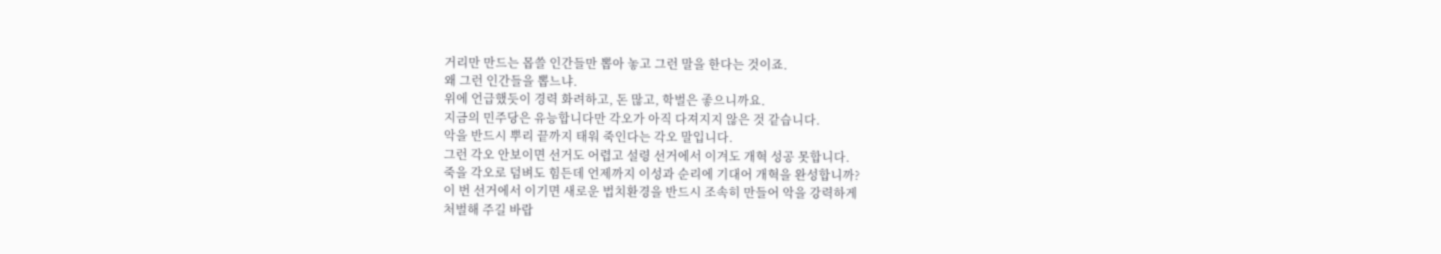거리만 만드는 몹쓸 인간들만 뽑아 놓고 그런 말을 한다는 것이죠.
왜 그런 인간들을 뽑느냐.
위에 언급했듯이 경력 화려하고, 돈 많고, 학벌은 좋으니까요.
지금의 민주당은 유능합니다만 각오가 아직 다져지지 않은 것 같습니다.
악을 반드시 뿌리 끝까지 태워 죽인다는 각오 말입니다.
그런 각오 안보이면 선거도 어렵고 설령 선거에서 이겨도 개혁 성공 못합니다.
죽을 각오로 덤벼도 힘든데 언제까지 이성과 순리에 기대어 개혁을 완성합니까?
이 번 선거에서 이기면 새로운 법치환경을 반드시 조속히 만들어 악을 강력하게
처벌해 주길 바랍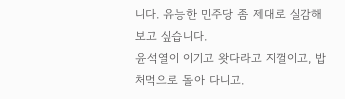니다. 유능한 민주당 좀 제대로 실감해보고 싶습니다.
윤석열이 이기고 왓다라고 지껄이고, 밥 처먹으로 돌아 다니고.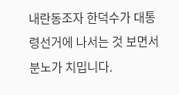내란동조자 한덕수가 대통령선거에 나서는 것 보면서 분노가 치밉니다.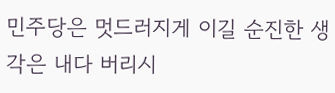민주당은 멋드러지게 이길 순진한 생각은 내다 버리시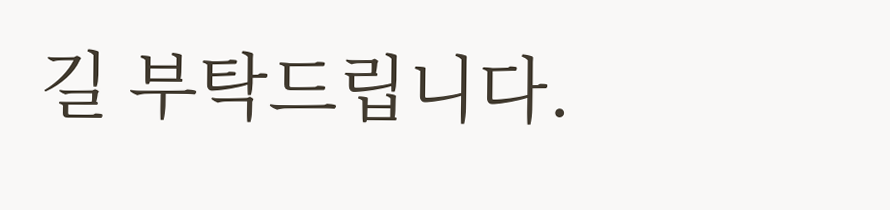길 부탁드립니다.